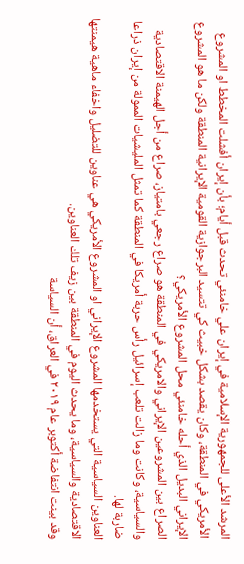المرشد الأعلى للجمهورية الإسلامية في إيران علي خامنئي تحدث قبل أيام؛ بأن إيران أفشلت المخطط او المشروع الأمريكي في المنطقة، وكان يقصد بشكل خبيث كي تتسيد البرجوازية القومية الإيرانية المنطقة ولكن ما هو المشروع الإيراني البديل الذي أحله خامنئي محل المشروع الأمريكي؟
الصراع بين المشروعين الإيراني والامريكي في المنطقة هو صراع رجعي بامتياز، صراع من أجل الهيمنة الاقتصادية والسياسية، وكانت وما زالت تلعب إسرائيل رأس حربة أمريكا في المنطقة كما تمثل المليشيات الممولة من إيران ذراعا ضاربة لها.
العناوين السياسية التي يستخدمها المشروع الإيراني او المشروع الأمريكي هي عناوين للتضليل واخفاء ماهية هيمنتها الاقتصادية والسياسية، وما يحدث اليوم في المنطقة بين زيف تلك العناوين.
وقد بينت انتفاضة أكتوبر عام ٢٠١٩ في العراق، أن السياسة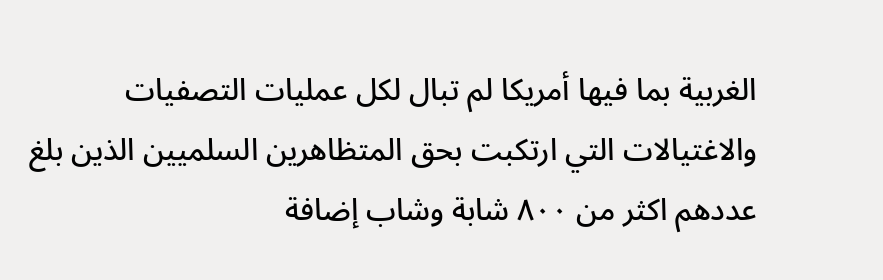الغربية بما فيها أمريكا لم تبال لكل عمليات التصفيات والاغتيالات التي ارتكبت بحق المتظاهرين السلميين الذين بلغ عددهم اكثر من ٨٠٠ شابة وشاب إضافة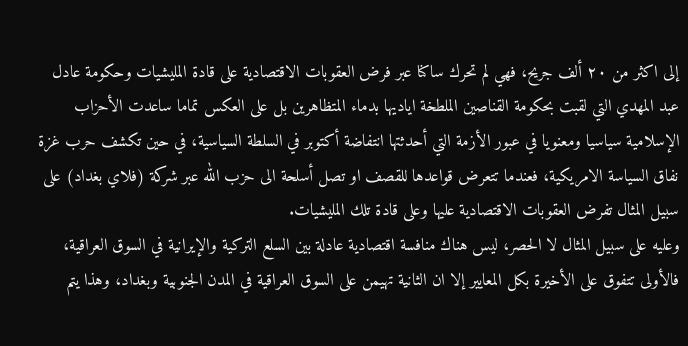إلى اكثر من ٢٠ ألف جريح، فهي لم تحرك ساكنا عبر فرض العقوبات الاقتصادية على قادة المليشيات وحكومة عادل عبد المهدي التي لقبت بحكومة القناصين الملطخة اياديها بدماء المتظاهرين بل على العكس تماما ساعدت الأحزاب الإسلامية سياسيا ومعنويا في عبور الأزمة التي أحدثتها انتفاضة أكتوبر في السلطة السياسية، في حين تكشف حرب غزة نفاق السياسة الامريكية، فعندما تتعرض قواعدها للقصف او تصل أسلحة الى حزب الله عبر شركة (فلاي بغداد) على سبيل المثال تفرض العقوبات الاقتصادية عليها وعلى قادة تلك المليشيات.
وعليه على سبيل المثال لا الحصر، ليس هناك منافسة اقتصادية عادلة بين السلع التركية والإيرانية في السوق العراقية، فالأولى تتفوق على الأخيرة بكل المعايير إلا ان الثانية تهيمن على السوق العراقية في المدن الجنوبية وبغداد، وهذا يتم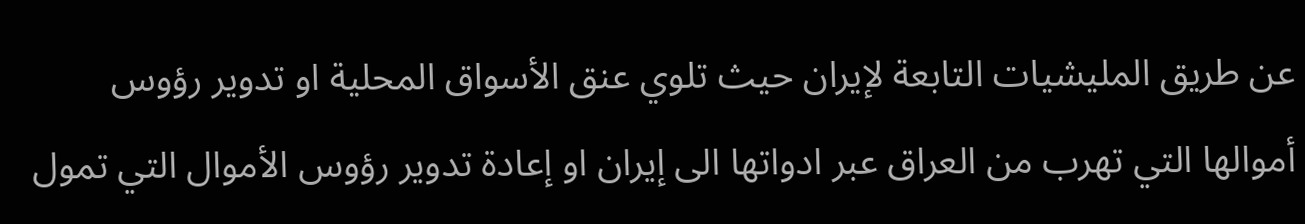عن طريق المليشيات التابعة لإيران حيث تلوي عنق الأسواق المحلية او تدوير رؤوس أموالها التي تهرب من العراق عبر ادواتها الى إيران او إعادة تدوير رؤوس الأموال التي تمول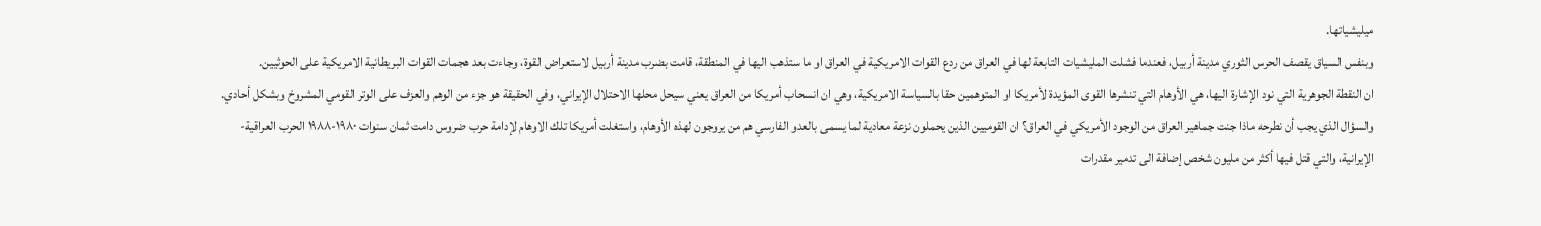ميليشياتها.
وبنفس السياق يقصف الحرس الثوري مدينة أربيل، فعندما فشلت المليشيات التابعة لها في العراق من ردع القوات الامريكية في العراق او ما ستذهب اليها في المنطقة، قامت بضرب مدينة أربيل لاستعراض القوة، وجاءت بعد هجمات القوات البريطانية الامريكية على الحوثيين.
ان النقطة الجوهرية التي نود الإشارة اليها، هي الأوهام التي تنشرها القوى المؤيدة لأمريكا او المتوهمين حقا بالسياسة الامريكية، وهي ان انسحاب أمريكا من العراق يعني سيحل محلها الاحتلال الإيراني، وفي الحقيقة هو جزء من الوهم والعزف على الوتر القومي المشروخ وبشكل أحادي. والسؤال الذي يجب أن نطرحه ماذا جنت جماهير العراق من الوجود الأمريكي في العراق؟ ان القوميين الذين يحملون نزعة معادية لما يسمى بالعدو الفارسي هم من يروجون لهذه الأوهام، واستغلت أمريكا تلك الاوهام لإدامة حرب ضروس دامت ثمان سنوات ١٩٨٠-١٩٨٨ الحرب العراقية-الإيرانية، والتي قتل فيها أكثر من مليون شخص إضافة الى تدمير مقدرات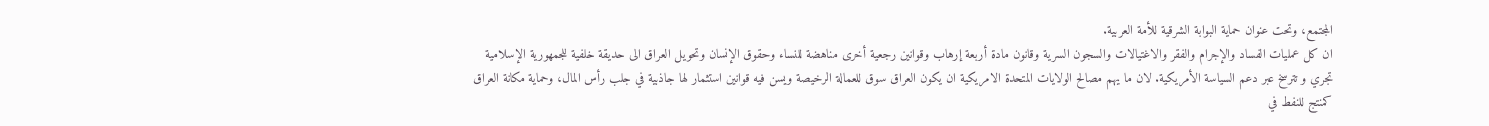المجتمع، وتحت عنوان حماية البوابة الشرقية للأمة العربية.
ان كل عمليات الفساد والإجرام والفقر والاغتيالات والسجون السرية وقانون مادة أربعة إرهاب وقوانين رجعية أخرى مناهضة للنساء وحقوق الإنسان وتحويل العراق الى حديقة خلفية للجمهورية الإسلامية تجري و تترسخ عبر دعم السياسة الأمريكية. لان ما يهم مصالح الولايات المتحدة الامريكية ان يكون العراق سوق للعمالة الرخيصة ويسن فيه قوانين استثمار لها جاذبية في جلب رأس المال، وحماية مكانة العراق كمنتج للنفط في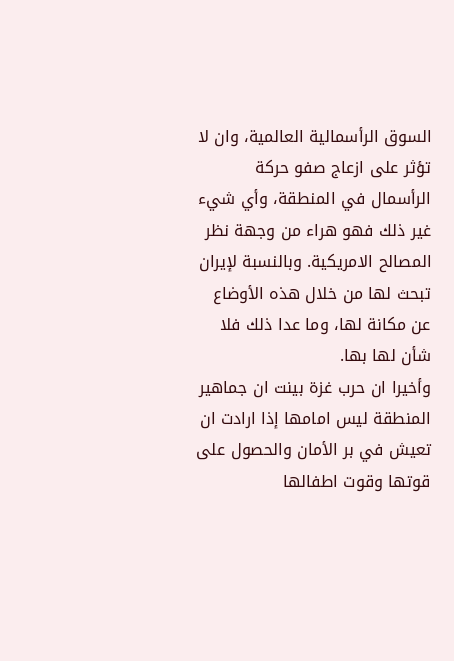السوق الرأسمالية العالمية، وان لا تؤثر على ازعاج صفو حركة الرأسمال في المنطقة، وأي شيء غير ذلك فهو هراء من وجهة نظر المصالح الامريكية. وبالنسبة لإيران تبحث لها من خلال هذه الأوضاع عن مكانة لها، وما عدا ذلك فلا شأن لها بها.
وأخيرا ان حرب غزة بينت ان جماهير المنطقة ليس امامها إذا ارادت ان تعيش في بر الأمان والحصول على قوتها وقوت اطفالها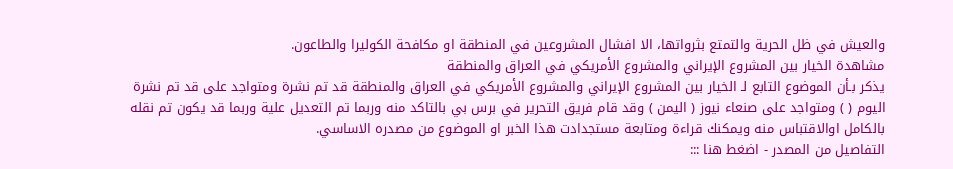والعيش في ظل الحرية والتمتع بثرواتها، الا افشال المشروعين في المنطقة او مكافحة الكوليرا والطاعون.
مشاهدة الخيار بين المشروع الإيراني والمشروع الأمريكي في العراق والمنطقة
يذكر بـأن الموضوع التابع لـ الخيار بين المشروع الإيراني والمشروع الأمريكي في العراق والمنطقة قد تم نشرة ومتواجد على قد تم نشرة اليوم ( ) ومتواجد على صنعاء نيوز ( اليمن ) وقد قام فريق التحرير في برس بي بالتاكد منه وربما تم التعديل علية وربما قد يكون تم نقله بالكامل اوالاقتباس منه ويمكنك قراءة ومتابعة مستجدادت هذا الخبر او الموضوع من مصدره الاساسي.
التفاصيل من المصدر - اضغط هنا :::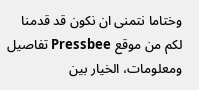وختاما نتمنى ان نكون قد قدمنا لكم من موقع Pressbee تفاصيل ومعلومات، الخيار بين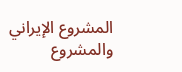المشروع الإيراني والمشروع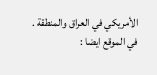الأمريكي في العراق والمنطقة .
في الموقع ايضا :